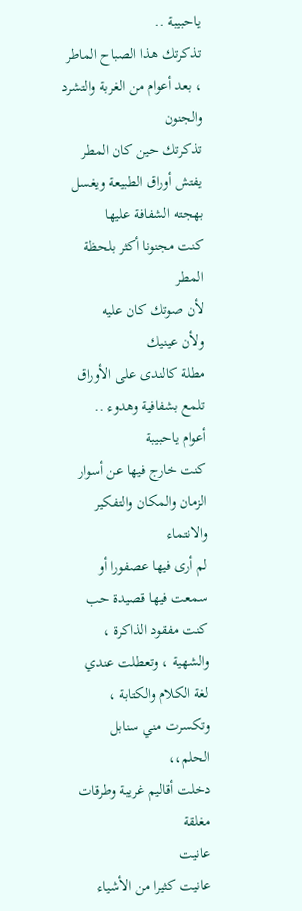ياحبيبة ..
تذكرتك هذا الصباح الماطر ، بعد أعوام من الغربة والتشرد والجنون
تذكرتك حين كان المطر يفتش أوراق الطبيعة ويغسل بهجته الشفافة عليها
كنت مجنونا أكثر بلحظة المطر
لأن صوتك كان عليه
ولأن عينيك
مطلة كالندى على الأوراق تلمع بشفافية وهدوء ..
أعوام ياحبيبة
كنت خارج فيها عن أسوار الزمان والمكان والتفكير والانتماء
لم أرى فيها عصفورا أو سمعت فيها قصيدة حب
كنت مفقود الذاكرة ، والشهية ، وتعطلت عندي لغة الكلام والكتابة ، وتكسرت مني سنابل الحلم،،
دخلت أقاليم غريبة وطرقات مغلقة
عانيت
عانيت كثيرا من الأشياء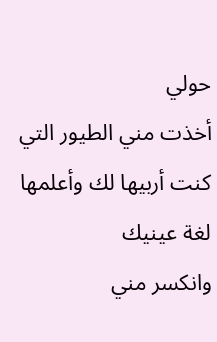حولي
أخذت مني الطيور التي كنت أربيها لك وأعلمها لغة عينيك
وانكسر مني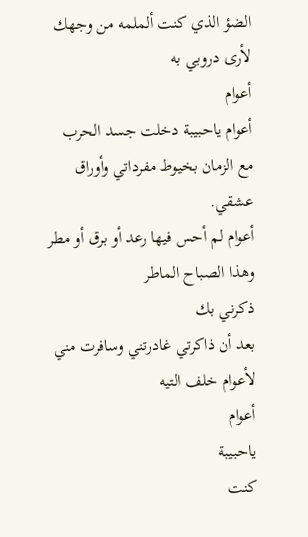الضؤ الذي كنت ألملمه من وجهك لأرى دروبي به
أعوام
أعوام ياحبيبة دخلت جسد الحرب مع الزمان بخيوط مفرداتي وأوراق عشقي.
أعوام لم أحس فيها رعد أو برق أو مطر
وهذا الصباح الماطر
ذكرني بك
بعد أن ذاكرتي غادرتني وسافرت مني
لأعوام خلف التيه
أعوام
ياحبيبة
كنت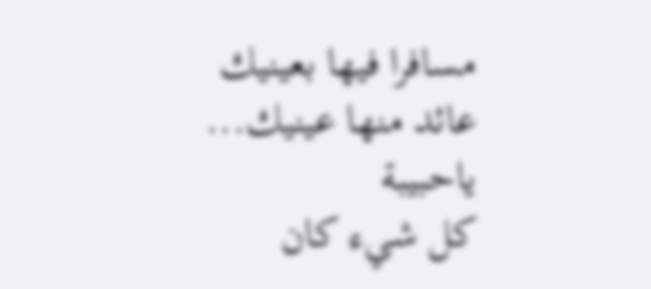مسافرا فيها بعينيك
عائد منها عينيك...
ياحبيبة
كل شيء كان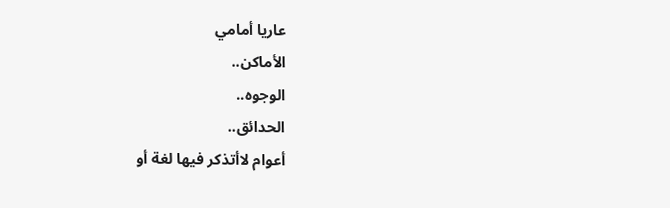عاريا أمامي
الأماكن..
الوجوه..
الحدائق..
أعوام لاأتذكر فيها لغة أو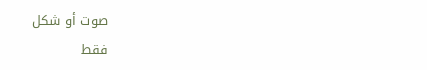صوت أو شكل
فقط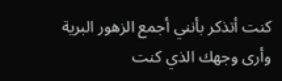كنت أتذكر بأنني أجمع الزهور البرية
وأرى وجهك الذي كنت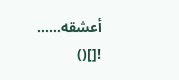أعشقه......
![]()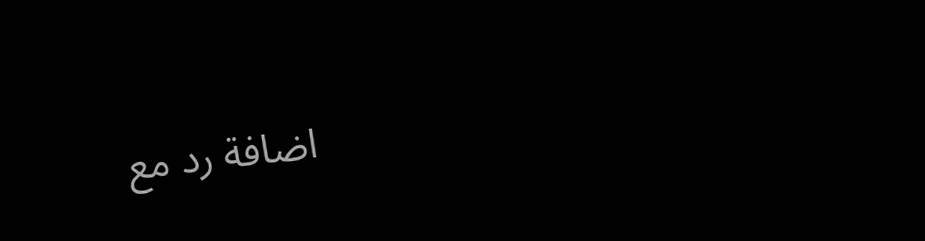اضافة رد مع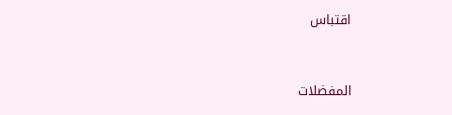اقتباس


المفضلات